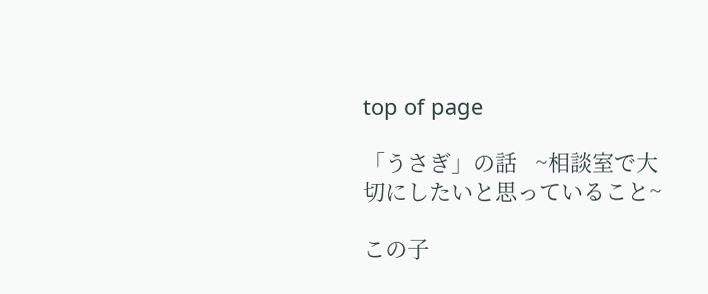top of page

「うさぎ」の話   ~相談室で大切にしたいと思っていること~

この子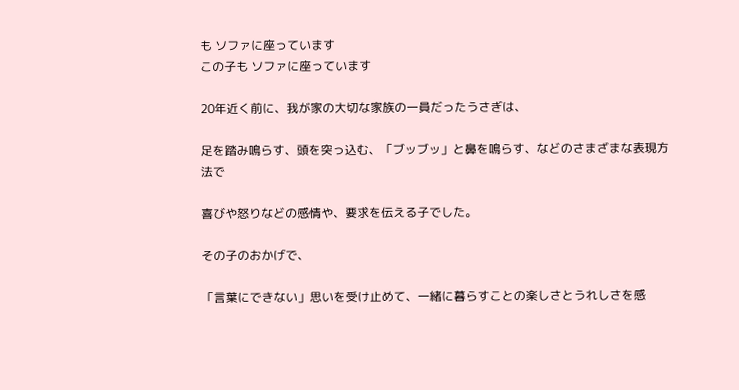も ソファに座っています
この子も ソファに座っています

20年近く前に、我が家の大切な家族の一員だったうさぎは、

足を踏み鳴らす、頭を突っ込む、「ブッブッ」と鼻を鳴らす、などのさまざまな表現方法で

喜びや怒りなどの感情や、要求を伝える子でした。

その子のおかげで、

「言葉にできない」思いを受け止めて、一緒に暮らすことの楽しさとうれしさを感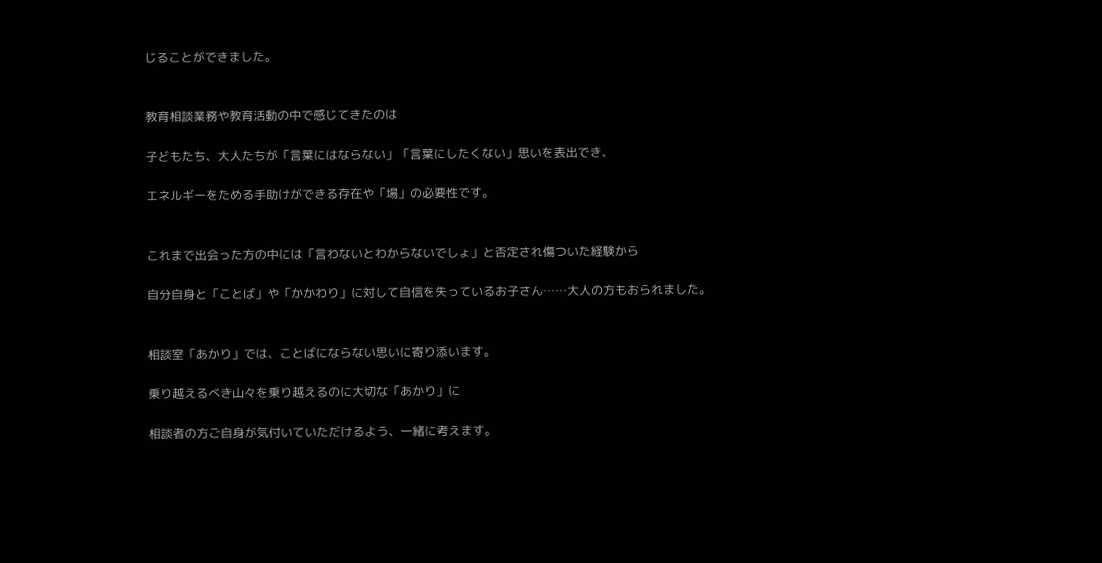じることができました。


教育相談業務や教育活動の中で感じてきたのは

子どもたち、大人たちが「言葉にはならない」「言葉にしたくない」思いを表出でき、

エネルギーをためる手助けができる存在や「場」の必要性です。


これまで出会った方の中には「言わないとわからないでしょ」と否定され傷ついた経験から

自分自身と「ことば」や「かかわり」に対して自信を失っているお子さん……大人の方もおられました。


相談室「あかり」では、ことばにならない思いに寄り添います。

乗り越えるべき山々を乗り越えるのに大切な「あかり」に

相談者の方ご自身が気付いていただけるよう、一緒に考えます。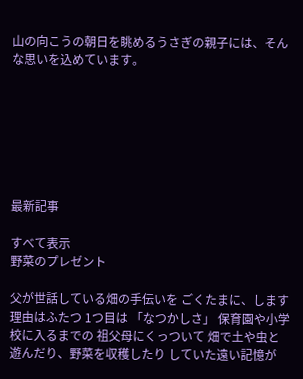山の向こうの朝日を眺めるうさぎの親子には、そんな思いを込めています。







最新記事

すべて表示
野菜のプレゼント

父が世話している畑の手伝いを ごくたまに、します 理由はふたつ 1つ目は 「なつかしさ」 保育園や小学校に入るまでの 祖父母にくっついて 畑で土や虫と遊んだり、野菜を収穫したり していた遠い記憶が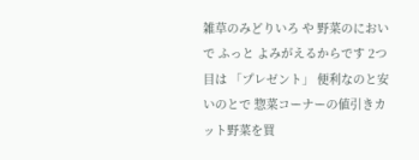雑草のみどりいろ や 野菜のにおい で ふっと よみがえるからです 2つ目は 「プレゼント」 便利なのと安いのとで 惣菜コーナーの値引きカット野菜を買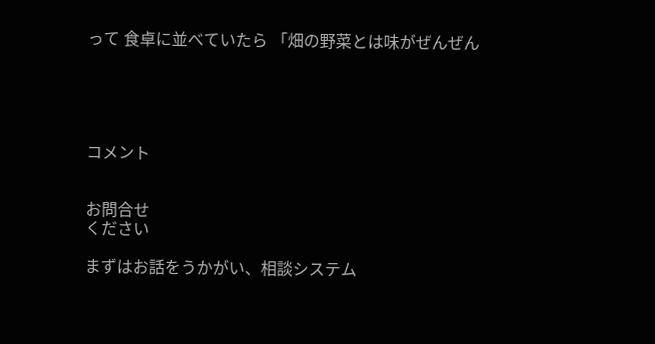って 食卓に並べていたら 「畑の野菜とは味がぜんぜん





コメント


お問合せ
ください

まずはお話をうかがい、相談システム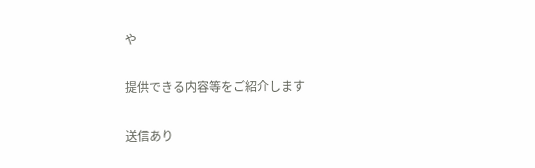や

提供できる内容等をご紹介します

送信あり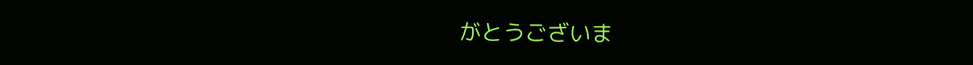がとうございま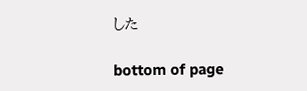した

bottom of page